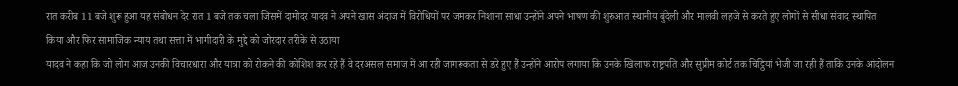रात करीब 11 बजे शुरू हुआ यह संबोधन देर रात 1 बजे तक चला जिसमें दामोदर यादव ने अपने खास अंदाज में विरोधियों पर जमकर निशाना साधा उन्होंने अपने भाषण की शुरुआत स्थानीय बुंदेली और मालवी लहजे से करते हुए लोगों से सीधा संवाद स्थापित किया और फिर सामाजिक न्याय तथा सत्ता में भागीदारी के मुद्दे को जोरदार तरीके से उठाया
यादव ने कहा कि जो लोग आज उनकी विचारधारा और यात्रा को रोकने की कोशिश कर रहे हैं वे दरअसल समाज में आ रही जागरूकता से डरे हुए हैं उन्होंने आरोप लगाया कि उनके खिलाफ राष्ट्रपति और सुप्रीम कोर्ट तक चिट्ठियां भेजी जा रही हैं ताकि उनके आंदोलन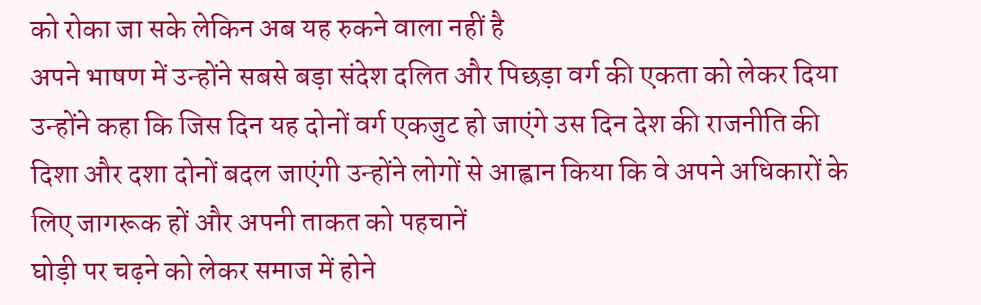को रोका जा सके लेकिन अब यह रुकने वाला नहीं है
अपने भाषण में उन्होंने सबसे बड़ा संदेश दलित और पिछड़ा वर्ग की एकता को लेकर दिया उन्होंने कहा कि जिस दिन यह दोनों वर्ग एकजुट हो जाएंगे उस दिन देश की राजनीति की दिशा और दशा दोनों बदल जाएंगी उन्होंने लोगों से आह्वान किया कि वे अपने अधिकारों के लिए जागरूक हों और अपनी ताकत को पहचानें
घोड़ी पर चढ़ने को लेकर समाज में होने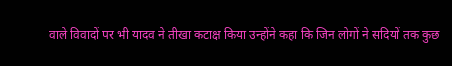वाले विवादों पर भी यादव ने तीखा कटाक्ष किया उन्होंने कहा कि जिन लोगों ने सदियों तक कुछ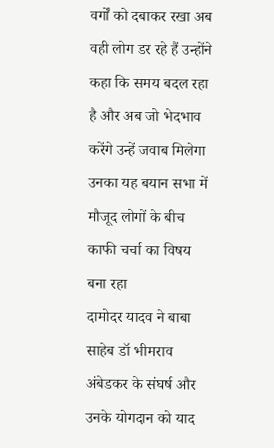वर्गों को दबाकर रखा अब वही लोग डर रहे हैं उन्होंने कहा कि समय बदल रहा है और अब जो भेदभाव करेंगे उन्हें जवाब मिलेगा उनका यह बयान सभा में मौजूद लोगों के बीच काफी चर्चा का विषय बना रहा
दामोदर यादव ने बाबा साहेब डॉ भीमराव अंबेडकर के संघर्ष और उनके योगदान को याद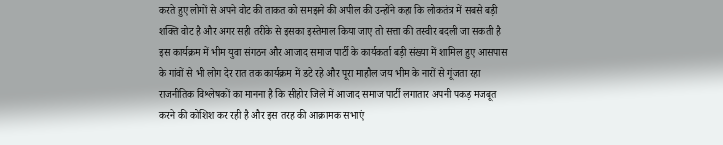करते हुए लोगों से अपने वोट की ताकत को समझने की अपील की उन्होंने कहा कि लोकतंत्र में सबसे बड़ी शक्ति वोट है और अगर सही तरीके से इसका इस्तेमाल किया जाए तो सत्ता की तस्वीर बदली जा सकती है
इस कार्यक्रम में भीम युवा संगठन और आजाद समाज पार्टी के कार्यकर्ता बड़ी संख्या में शामिल हुए आसपास के गांवों से भी लोग देर रात तक कार्यक्रम में डटे रहे और पूरा माहौल जय भीम के नारों से गूंजता रहा
राजनीतिक विश्लेषकों का मानना है कि सीहोर जिले में आजाद समाज पार्टी लगातार अपनी पकड़ मजबूत करने की कोशिश कर रही है और इस तरह की आक्रामक सभाएं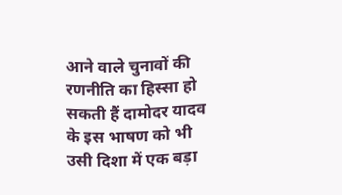आने वाले चुनावों की रणनीति का हिस्सा हो सकती हैं दामोदर यादव के इस भाषण को भी उसी दिशा में एक बड़ा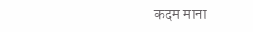कदम माना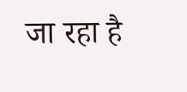जा रहा है